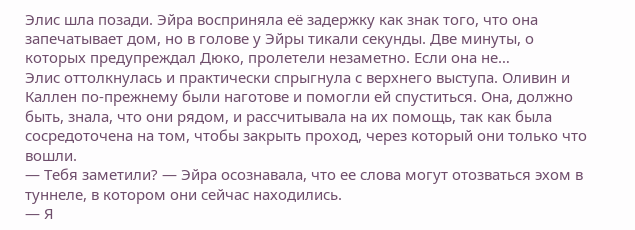Элис шла позади. Эйра восприняла её задержку как знак того, что она запечатывает дом, но в голове у Эйры тикали секунды. Две минуты, о которых предупреждал Дюко, пролетели незаметно. Если она не…
Элис оттолкнулась и практически спрыгнула с верхнего выступа. Оливин и Каллен по-прежнему были наготове и помогли ей спуститься. Она, должно быть, знала, что они рядом, и рассчитывала на их помощь, так как была сосредоточена на том, чтобы закрыть проход, через который они только что вошли.
— Тебя заметили? — Эйра осознавала, что ее слова могут отозваться эхом в туннеле, в котором они сейчас находились.
— Я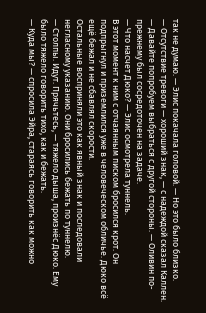так не думаю. — Элис покачала головой. — Но это было близко.
— Отсутствие тревоги — хороший знак, — с надеждой сказал Каллен.
— Давайте попробуем выбраться с другой стороны. — Оливин по-прежнему был сосредоточен на задаче.
— Что насчет Дюко? — Элис осмотрела туннель.
В этот момент к ним с отчаянным писком бросился крот. Он подпрыгнул и приземлился уже в человеческом обличье. Дюко всё ещё бежал и не сбавлял скорости.
Остальные восприняли это как явный знак и последовали негласному указанию. Они бросились бежать по туннелю.
— Столпы. Идут. Прячьтесь, — тяжело дыша, произнёс Дюко. Ему было тяжело говорить тихо, как и бежать.
— Куда мы? — спросила Эйра, стараясь говорить как можно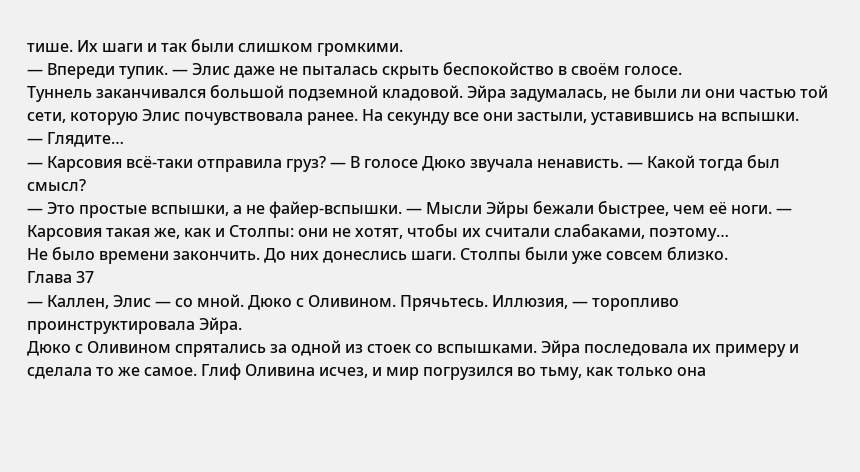тише. Их шаги и так были слишком громкими.
— Впереди тупик. — Элис даже не пыталась скрыть беспокойство в своём голосе.
Туннель заканчивался большой подземной кладовой. Эйра задумалась, не были ли они частью той сети, которую Элис почувствовала ранее. На секунду все они застыли, уставившись на вспышки.
— Глядите…
— Карсовия всё-таки отправила груз? — В голосе Дюко звучала ненависть. — Какой тогда был смысл?
— Это простые вспышки, а не файер-вспышки. — Мысли Эйры бежали быстрее, чем её ноги. — Карсовия такая же, как и Столпы: они не хотят, чтобы их считали слабаками, поэтому…
Не было времени закончить. До них донеслись шаги. Столпы были уже совсем близко.
Глава 37
— Каллен, Элис — со мной. Дюко с Оливином. Прячьтесь. Иллюзия, — торопливо проинструктировала Эйра.
Дюко с Оливином спрятались за одной из стоек со вспышками. Эйра последовала их примеру и сделала то же самое. Глиф Оливина исчез, и мир погрузился во тьму, как только она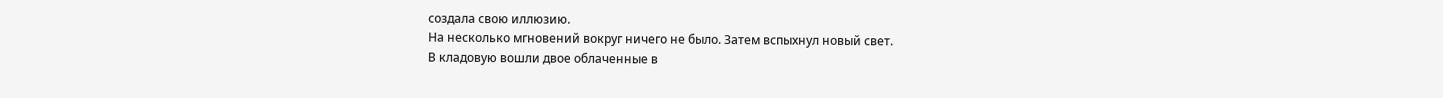создала свою иллюзию.
На несколько мгновений вокруг ничего не было. Затем вспыхнул новый свет.
В кладовую вошли двое облаченные в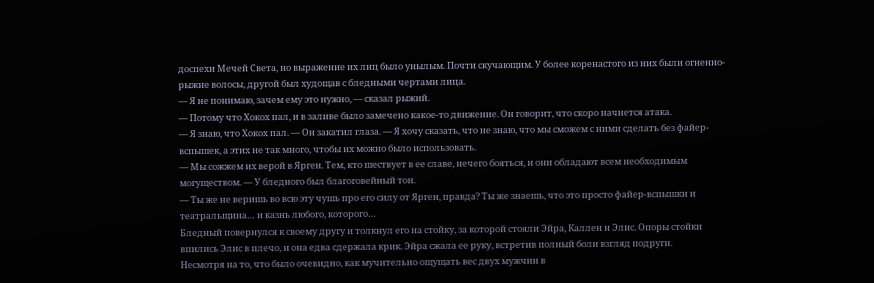доспехи Мечей Света, но выражение их лиц было унылым. Почти скучающим. У более коренастого из них были огненно-рыжие волосы, другой был худощав с бледными чертами лица.
— Я не понимаю, зачем ему это нужно, — сказал рыжий.
— Потому что Хокох пал, и в заливе было замечено какое-то движение. Он говорит, что скоро начнется атака.
— Я знаю, что Хокох пал. — Он закатил глаза. — Я хочу сказать, что не знаю, что мы сможем с ними сделать без файер-вспышек, а этих не так много, чтобы их можно было использовать.
— Мы сожжем их верой в Ярген. Тем, кто шествует в ее славе, нечего бояться, и они обладают всем необходимым могуществом. — У бледного был благоговейный тон.
— Ты же не веришь во всю эту чушь про его силу от Ярген, правда? Ты же знаешь, что это просто файер-вспышки и театральщина… и казнь любого, которого…
Бледный повернулся к своему другу и толкнул его на стойку, за которой стояли Эйра, Каллен и Элис. Опоры стойки впились Элис в плечо, и она едва сдержала крик. Эйра сжала ее руку, встретив полный боли взгляд подруги.
Несмотря на то, что было очевидно, как мучительно ощущать вес двух мужчин в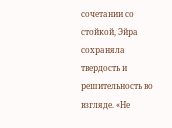сочетании со стойкой, Эйра сохраняла твердость и решительность во взгляде. «Не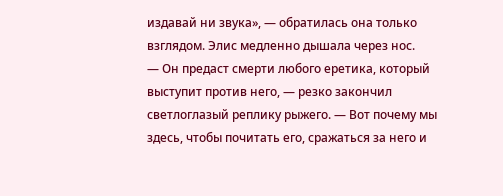издавай ни звука», — обратилась она только взглядом. Элис медленно дышала через нос.
— Он предаст смерти любого еретика, который выступит против него, — резко закончил светлоглазый реплику рыжего. — Вот почему мы здесь, чтобы почитать его, сражаться за него и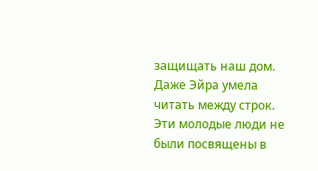защищать наш дом.
Даже Эйра умела читать между строк. Эти молодые люди не были посвящены в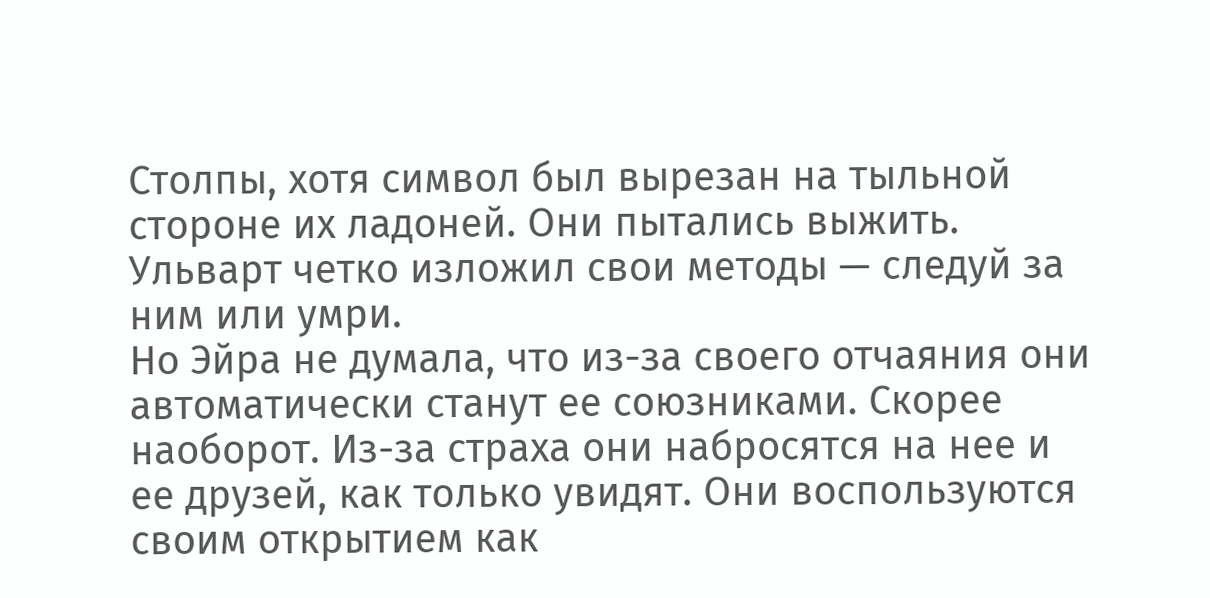Столпы, хотя символ был вырезан на тыльной стороне их ладоней. Они пытались выжить. Ульварт четко изложил свои методы — следуй за ним или умри.
Но Эйра не думала, что из-за своего отчаяния они автоматически станут ее союзниками. Скорее наоборот. Из-за страха они набросятся на нее и ее друзей, как только увидят. Они воспользуются своим открытием как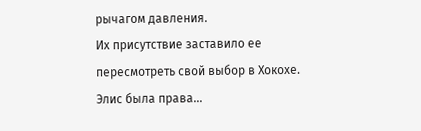рычагом давления.
Их присутствие заставило ее пересмотреть свой выбор в Хокохе. Элис была права…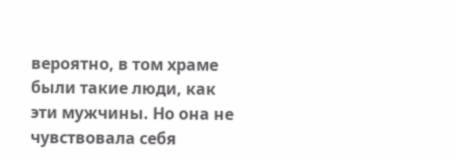вероятно, в том храме были такие люди, как эти мужчины. Но она не чувствовала себя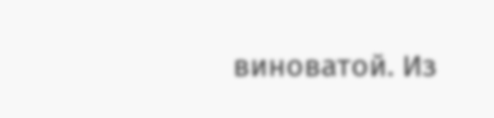виноватой. Из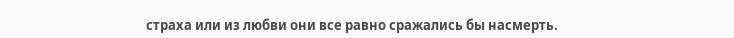страха или из любви они все равно сражались бы насмерть.